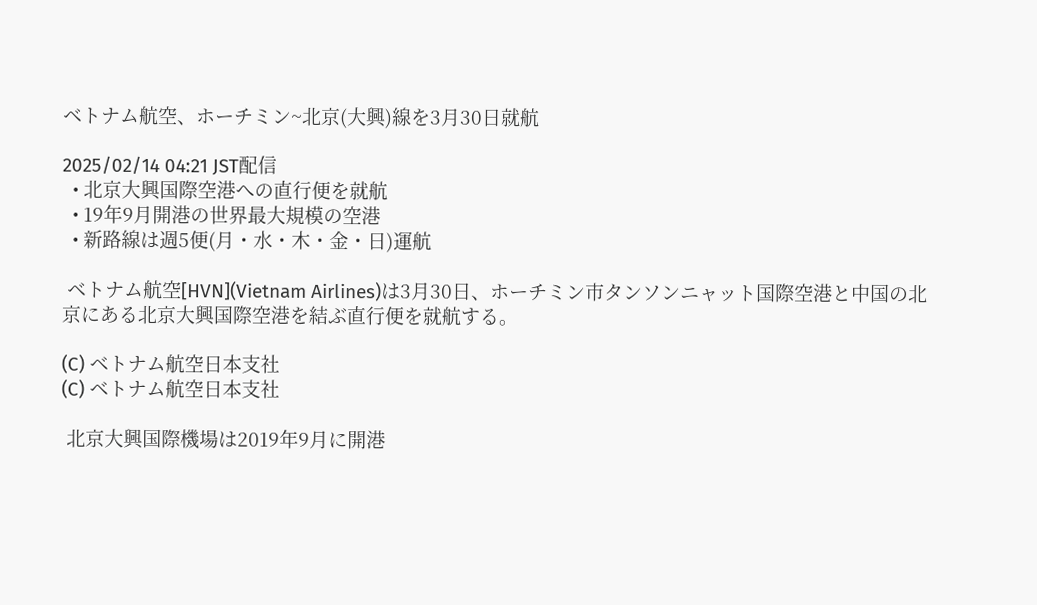ベトナム航空、ホーチミン~北京(大興)線を3月30日就航

2025/02/14 04:21 JST配信
  • 北京大興国際空港への直行便を就航
  • 19年9月開港の世界最大規模の空港
  • 新路線は週5便(月・水・木・金・日)運航

 ベトナム航空[HVN](Vietnam Airlines)は3月30日、ホーチミン市タンソンニャット国際空港と中国の北京にある北京大興国際空港を結ぶ直行便を就航する。

(C) ベトナム航空日本支社
(C) ベトナム航空日本支社

 北京大興国際機場は2019年9月に開港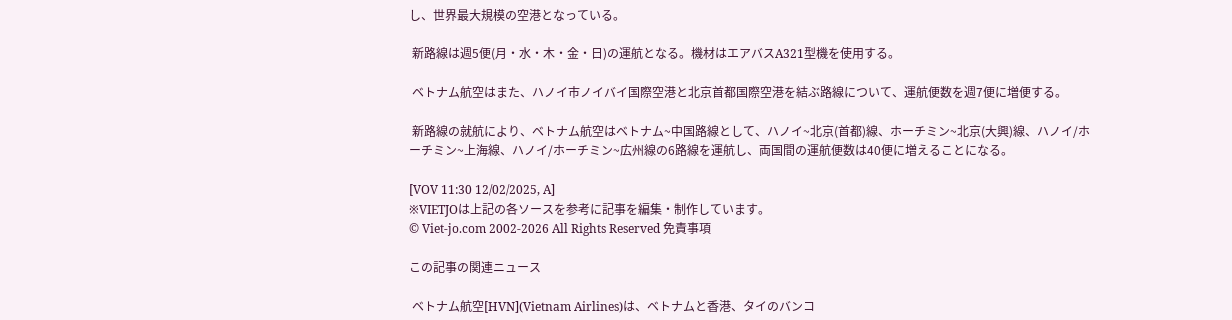し、世界最大規模の空港となっている。

 新路線は週5便(月・水・木・金・日)の運航となる。機材はエアバスA321型機を使用する。

 ベトナム航空はまた、ハノイ市ノイバイ国際空港と北京首都国際空港を結ぶ路線について、運航便数を週7便に増便する。

 新路線の就航により、ベトナム航空はベトナム~中国路線として、ハノイ~北京(首都)線、ホーチミン~北京(大興)線、ハノイ/ホーチミン~上海線、ハノイ/ホーチミン~広州線の6路線を運航し、両国間の運航便数は40便に増えることになる。

[VOV 11:30 12/02/2025, A]
※VIETJOは上記の各ソースを参考に記事を編集・制作しています。
© Viet-jo.com 2002-2026 All Rights Reserved 免責事項

この記事の関連ニュース

 ベトナム航空[HVN](Vietnam Airlines)は、ベトナムと香港、タイのバンコ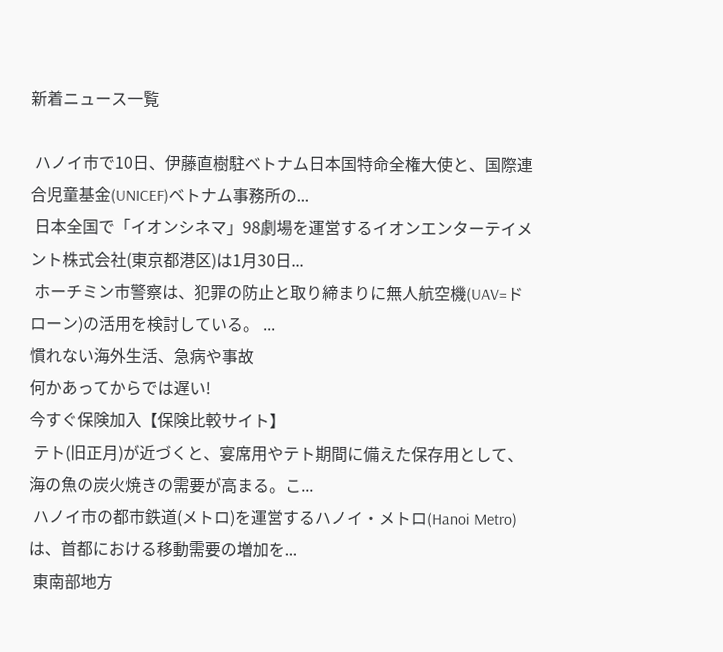新着ニュース一覧

 ハノイ市で10日、伊藤直樹駐ベトナム日本国特命全権大使と、国際連合児童基金(UNICEF)ベトナム事務所の...
 日本全国で「イオンシネマ」98劇場を運営するイオンエンターテイメント株式会社(東京都港区)は1月30日...
 ホーチミン市警察は、犯罪の防止と取り締まりに無人航空機(UAV=ドローン)の活用を検討している。 ...
慣れない海外生活、急病や事故
何かあってからでは遅い!
今すぐ保険加入【保険比較サイト】
 テト(旧正月)が近づくと、宴席用やテト期間に備えた保存用として、海の魚の炭火焼きの需要が高まる。こ...
 ハノイ市の都市鉄道(メトロ)を運営するハノイ・メトロ(Hanoi Metro)は、首都における移動需要の増加を...
 東南部地方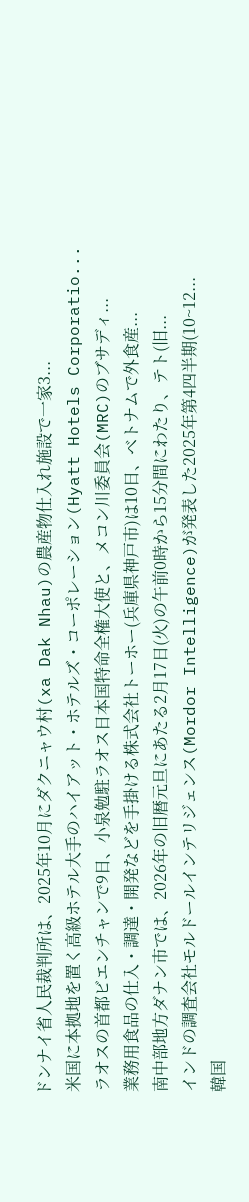ドンナイ省人民裁判所は、2025年10月にダクニャウ村(xa Dak Nhau)の農産物仕入れ施設で一家3...
 米国に本拠地を置く高級ホテル大手のハイアット・ホテルズ・コーポレーション(Hyatt Hotels Corporatio...
 ラオスの首都ビエンチャンで9日、小泉勉駐ラオス日本国特命全権大使と、メコン川委員会(MRC)のブサディ...
 業務用食品の仕入・調達・開発などを手掛ける株式会社トーホー(兵庫県神戸市)は10日、ベトナムで外食産...
 南中部地方ダナン市では、2026年の旧暦元旦にあたる2月17日(火)の午前0時から15分間にわたり、テト(旧...
 インドの調査会社モルドールインテリジェンス(Mordor Intelligence)が発表した2025年第4四半期(10~12...
 韓国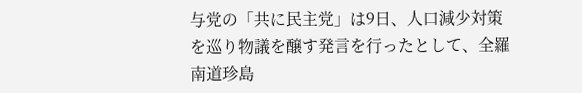与党の「共に民主党」は9日、人口減少対策を巡り物議を醸す発言を行ったとして、全羅南道珍島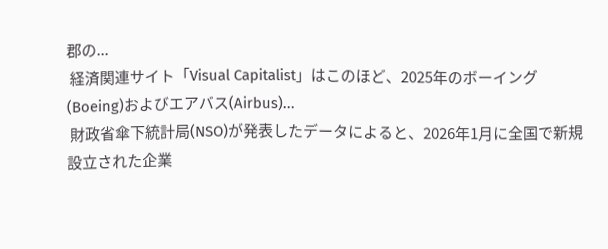郡の...
 経済関連サイト「Visual Capitalist」はこのほど、2025年のボーイング(Boeing)およびエアバス(Airbus)...
 財政省傘下統計局(NSO)が発表したデータによると、2026年1月に全国で新規設立された企業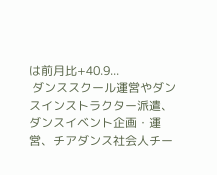は前月比+40.9...
 ダンススクール運営やダンスインストラクター派遣、ダンスイベント企画・運営、チアダンス社会人チー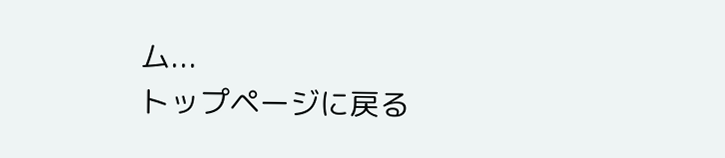ム...
トップページに戻る